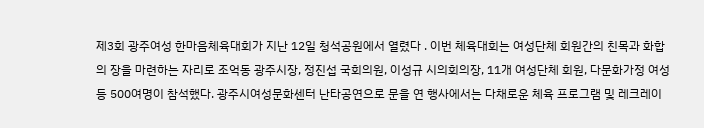제3회 광주여성 한마음체육대회가 지난 12일 청석공원에서 열렸다 . 이번 체육대회는 여성단체 회원간의 친목과 화합의 장을 마련하는 자리로 조억동 광주시장, 정진섭 국회의원, 이성규 시의회의장, 11개 여성단체 회원, 다문화가정 여성 등 500여명이 참석했다. 광주시여성문화센터 난타공연으로 문을 연 행사에서는 다채로운 체육 프로그램 및 레크레이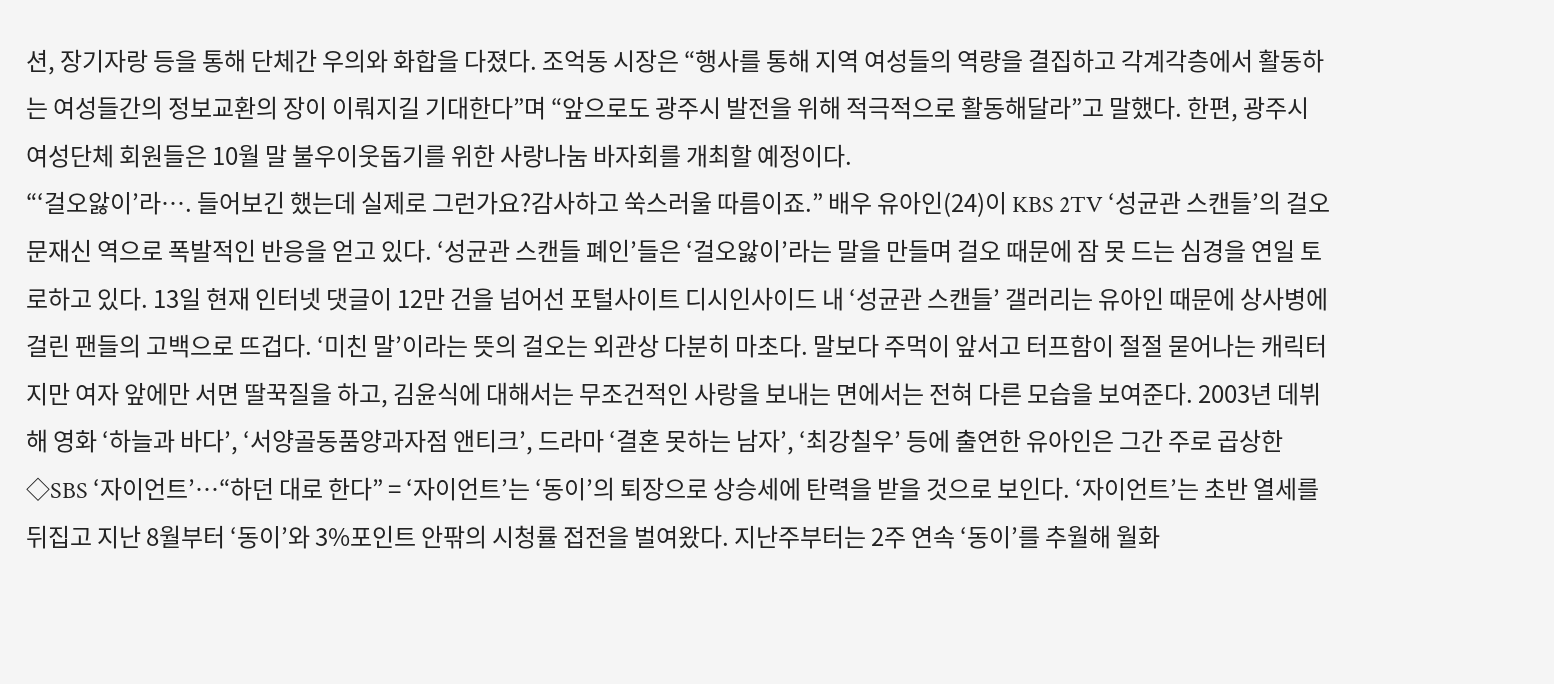션, 장기자랑 등을 통해 단체간 우의와 화합을 다졌다. 조억동 시장은 “행사를 통해 지역 여성들의 역량을 결집하고 각계각층에서 활동하는 여성들간의 정보교환의 장이 이뤄지길 기대한다”며 “앞으로도 광주시 발전을 위해 적극적으로 활동해달라”고 말했다. 한편, 광주시 여성단체 회원들은 10월 말 불우이웃돕기를 위한 사랑나눔 바자회를 개최할 예정이다.
“‘걸오앓이’라…. 들어보긴 했는데 실제로 그런가요?감사하고 쑥스러울 따름이죠.” 배우 유아인(24)이 KBS 2TV ‘성균관 스캔들’의 걸오 문재신 역으로 폭발적인 반응을 얻고 있다. ‘성균관 스캔들 폐인’들은 ‘걸오앓이’라는 말을 만들며 걸오 때문에 잠 못 드는 심경을 연일 토로하고 있다. 13일 현재 인터넷 댓글이 12만 건을 넘어선 포털사이트 디시인사이드 내 ‘성균관 스캔들’ 갤러리는 유아인 때문에 상사병에 걸린 팬들의 고백으로 뜨겁다. ‘미친 말’이라는 뜻의 걸오는 외관상 다분히 마초다. 말보다 주먹이 앞서고 터프함이 절절 묻어나는 캐릭터지만 여자 앞에만 서면 딸꾹질을 하고, 김윤식에 대해서는 무조건적인 사랑을 보내는 면에서는 전혀 다른 모습을 보여준다. 2003년 데뷔해 영화 ‘하늘과 바다’, ‘서양골동품양과자점 앤티크’, 드라마 ‘결혼 못하는 남자’, ‘최강칠우’ 등에 출연한 유아인은 그간 주로 곱상한
◇SBS ‘자이언트’…“하던 대로 한다” = ‘자이언트’는 ‘동이’의 퇴장으로 상승세에 탄력을 받을 것으로 보인다. ‘자이언트’는 초반 열세를 뒤집고 지난 8월부터 ‘동이’와 3%포인트 안팎의 시청률 접전을 벌여왔다. 지난주부터는 2주 연속 ‘동이’를 추월해 월화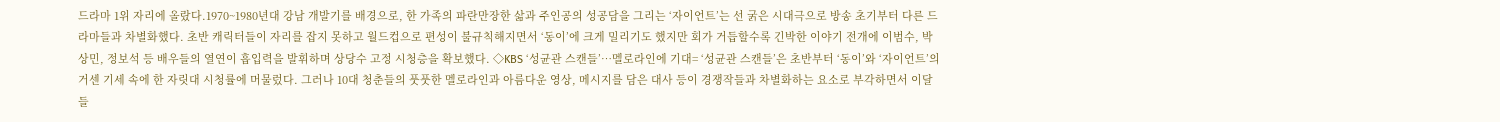드라마 1위 자리에 올랐다.1970~1980년대 강남 개발기를 배경으로, 한 가족의 파란만장한 삶과 주인공의 성공담을 그리는 ‘자이언트’는 선 굵은 시대극으로 방송 초기부터 다른 드라마들과 차별화했다. 초반 캐릭터들이 자리를 잡지 못하고 월드컵으로 편성이 불규칙해지면서 ‘동이’에 크게 밀리기도 했지만 회가 거듭할수록 긴박한 이야기 전개에 이범수, 박상민, 정보석 등 배우들의 열연이 흡입력을 발휘하며 상당수 고정 시청층을 확보했다. ◇KBS ‘성균관 스캔들’…멜로라인에 기대= ‘성균관 스캔들’은 초반부터 ‘동이’와 ‘자이언트’의 거센 기세 속에 한 자릿대 시청률에 머물렀다. 그러나 10대 청춘들의 풋풋한 멜로라인과 아름다운 영상, 메시지를 담은 대사 등이 경쟁작들과 차별화하는 요소로 부각하면서 이달 들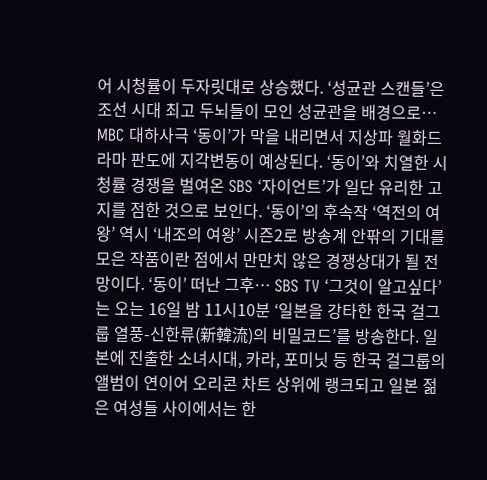어 시청률이 두자릿대로 상승했다. ‘성균관 스캔들’은 조선 시대 최고 두뇌들이 모인 성균관을 배경으로…
MBC 대하사극 ‘동이’가 막을 내리면서 지상파 월화드라마 판도에 지각변동이 예상된다. ‘동이’와 치열한 시청률 경쟁을 벌여온 SBS ‘자이언트’가 일단 유리한 고지를 점한 것으로 보인다. ‘동이’의 후속작 ‘역전의 여왕’ 역시 ‘내조의 여왕’ 시즌2로 방송계 안팎의 기대를 모은 작품이란 점에서 만만치 않은 경쟁상대가 될 전망이다. ‘동이’ 떠난 그후… SBS TV ‘그것이 알고싶다’는 오는 16일 밤 11시10분 ‘일본을 강타한 한국 걸그룹 열풍-신한류(新韓流)의 비밀코드’를 방송한다. 일본에 진출한 소녀시대, 카라, 포미닛 등 한국 걸그룹의 앨범이 연이어 오리콘 차트 상위에 랭크되고 일본 젊은 여성들 사이에서는 한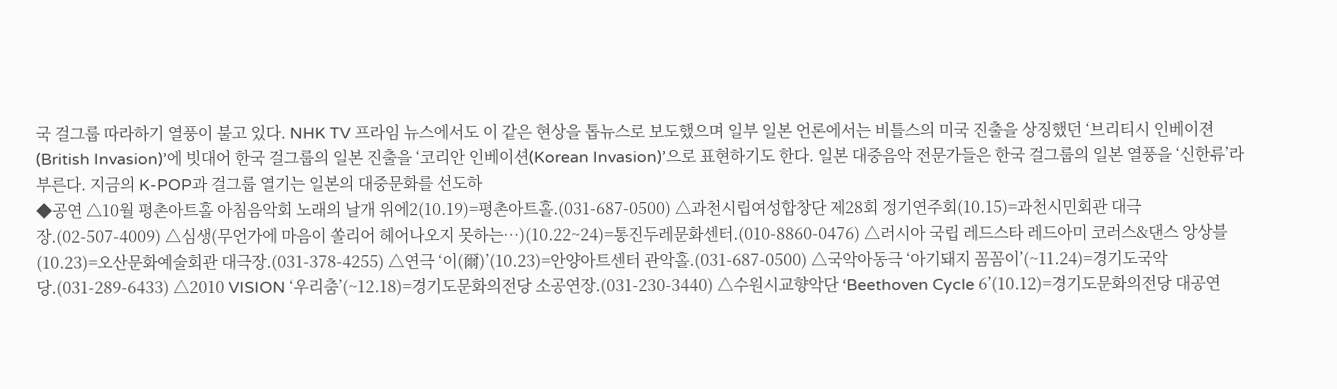국 걸그룹 따라하기 열풍이 불고 있다. NHK TV 프라임 뉴스에서도 이 같은 현상을 톱뉴스로 보도했으며 일부 일본 언론에서는 비틀스의 미국 진출을 상징했던 ‘브리티시 인베이젼(British Invasion)’에 빗대어 한국 걸그룹의 일본 진출을 ‘코리안 인베이션(Korean Invasion)’으로 표현하기도 한다. 일본 대중음악 전문가들은 한국 걸그룹의 일본 열풍을 ‘신한류’라 부른다. 지금의 K-POP과 걸그룹 열기는 일본의 대중문화를 선도하
◆공연 △10월 평촌아트홀 아침음악회 노래의 날개 위에2(10.19)=평촌아트홀.(031-687-0500) △과천시립여성합창단 제28회 정기연주회(10.15)=과천시민회관 대극장.(02-507-4009) △심생(무언가에 마음이 쏠리어 헤어나오지 못하는…)(10.22~24)=통진두레문화센터.(010-8860-0476) △러시아 국립 레드스타 레드아미 코러스&댄스 앙상블(10.23)=오산문화예술회관 대극장.(031-378-4255) △연극 ‘이(爾)’(10.23)=안양아트센터 관악홀.(031-687-0500) △국악아동극 ‘아기돼지 꼼꼼이’(~11.24)=경기도국악당.(031-289-6433) △2010 VISION ‘우리춤’(~12.18)=경기도문화의전당 소공연장.(031-230-3440) △수원시교향악단 ‘Beethoven Cycle 6’(10.12)=경기도문화의전당 대공연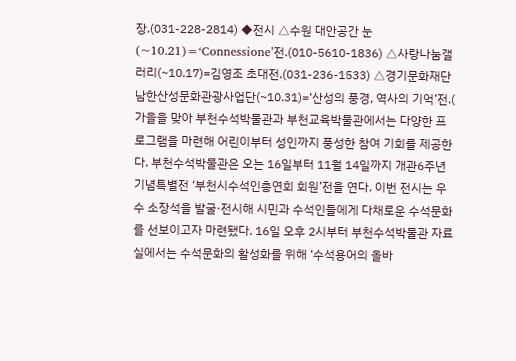장.(031-228-2814) ◆전시 △수원 대안공간 눈(~10.21)=‘Connessione’전.(010-5610-1836) △사랑나눔갤러리(~10.17)=김영조 초대전.(031-236-1533) △경기문화재단 남한산성문화관광사업단(~10.31)=‘산성의 풍경, 역사의 기억’전.(
가을을 맞아 부천수석박물관과 부천교육박물관에서는 다양한 프로그램을 마련해 어린이부터 성인까지 풍성한 참여 기회를 제공한다. 부천수석박물관은 오는 16일부터 11월 14일까지 개관6주년 기념특별전 ‘부천시수석인총연회 회원’전을 연다. 이번 전시는 우수 소장석을 발굴·전시해 시민과 수석인들에게 다채로운 수석문화를 선보이고자 마련됐다. 16일 오후 2시부터 부천수석박물관 자료실에서는 수석문화의 활성화를 위해 ‘수석용어의 올바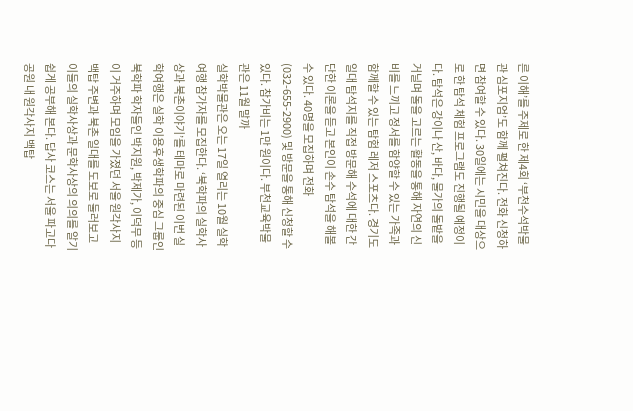른 이해’를 주제로 한 제4회 ‘부천수석박물관 심포지엄’도 함께 펼쳐진다. 전화 신청하면 참여할 수 있다. 30일에는 시민을 대상으로 한 탐석 체험 프로그램도 진행될 예정이다. 탐석은 강이나 산, 바다, 물가의 돌밭을 거닐며 돌을 고르는 활동을 통해 자연의 신비를 느끼고 정서를 함양할 수 있는 가족과 함께할 수 있는 탐험 레저 스포츠다. 경기도 일대 탐석지를 직접 방문해 수석에 대한 간단한 이론을 듣고 본인이 손수 탐석을 해볼 수 있다. 40명을 모집하며 전화(032-655-2900) 및 방문을 통해 신청할 수 있다. 참가비는 1만 원이다. 부천교육박물관은 11월 말까
실학박물관은 오는 17일 열리는 10월 실학여행 참가자를 모집한다. ‘북학파의 실학사상과 북촌이야기’를 테마로 마련된 이번 실학여행은 실학 이용후생학파의 중심 그룹인 북학파 학자들인 박지원, 박제가, 이덕무 등이 거주하며 모임을 가졌던 서울 원각사지 백탑 주변과 북촌 일대를 도보로 둘러보고 이들의 실학사상과 문학사상의 의의를 알기 쉽게 공부해 본다. 답사 코스는 서울 파고다공원 내 원각사지 백탑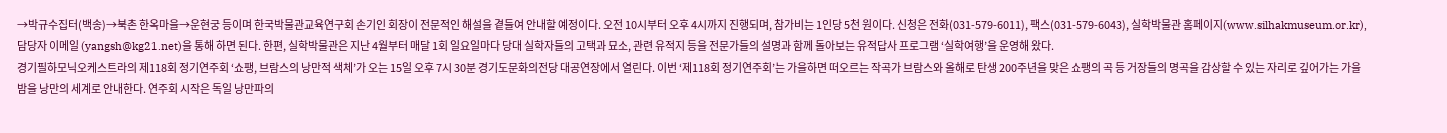→박규수집터(백송)→북촌 한옥마을→운현궁 등이며 한국박물관교육연구회 손기인 회장이 전문적인 해설을 곁들여 안내할 예정이다. 오전 10시부터 오후 4시까지 진행되며, 참가비는 1인당 5천 원이다. 신청은 전화(031-579-6011), 팩스(031-579-6043), 실학박물관 홈페이지(www.silhakmuseum.or.kr), 담당자 이메일 (yangsh@kg21.net)을 통해 하면 된다. 한편, 실학박물관은 지난 4월부터 매달 1회 일요일마다 당대 실학자들의 고택과 묘소, 관련 유적지 등을 전문가들의 설명과 함께 돌아보는 유적답사 프로그램 ‘실학여행’을 운영해 왔다.
경기필하모닉오케스트라의 제118회 정기연주회 ‘쇼팽, 브람스의 낭만적 색체’가 오는 15일 오후 7시 30분 경기도문화의전당 대공연장에서 열린다. 이번 ‘제118회 정기연주회’는 가을하면 떠오르는 작곡가 브람스와 올해로 탄생 200주년을 맞은 쇼팽의 곡 등 거장들의 명곡을 감상할 수 있는 자리로 깊어가는 가을밤을 낭만의 세계로 안내한다. 연주회 시작은 독일 낭만파의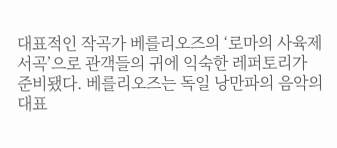대표적인 작곡가 베를리오즈의 ‘로마의 사육제 서곡’으로 관객들의 귀에 익숙한 레퍼토리가 준비됐다. 베를리오즈는 독일 낭만파의 음악의 대표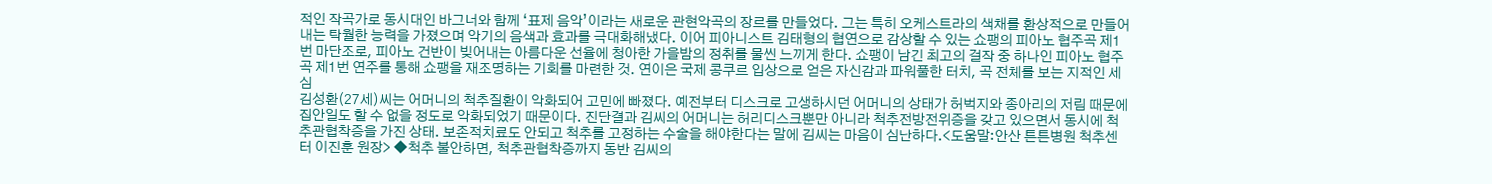적인 작곡가로 동시대인 바그너와 함께 ‘표제 음악’이라는 새로운 관현악곡의 장르를 만들었다. 그는 특히 오케스트라의 색채를 환상적으로 만들어내는 탁월한 능력을 가졌으며 악기의 음색과 효과를 극대화해냈다. 이어 피아니스트 김태형의 협연으로 감상할 수 있는 쇼팽의 피아노 협주곡 제1번 마단조로, 피아노 건반이 빚어내는 아름다운 선율에 청아한 가을밤의 정취를 물씬 느끼게 한다. 쇼팽이 남긴 최고의 걸작 중 하나인 피아노 협주곡 제1번 연주를 통해 쇼팽을 재조명하는 기회를 마련한 것. 연이은 국제 콩쿠르 입상으로 얻은 자신감과 파워풀한 터치, 곡 전체를 보는 지적인 세심
김성환(27세)씨는 어머니의 척추질환이 악화되어 고민에 빠졌다. 예전부터 디스크로 고생하시던 어머니의 상태가 허벅지와 종아리의 저림 때문에 집안일도 할 수 없을 정도로 악화되었기 때문이다. 진단결과 김씨의 어머니는 허리디스크뿐만 아니라 척추전방전위증을 갖고 있으면서 동시에 척추관협착증을 가진 상태. 보존적치료도 안되고 척추를 고정하는 수술을 해야한다는 말에 김씨는 마음이 심난하다.<도움말:안산 튼튼병원 척추센터 이진훈 원장> ◆척추 불안하면, 척추관협착증까지 동반 김씨의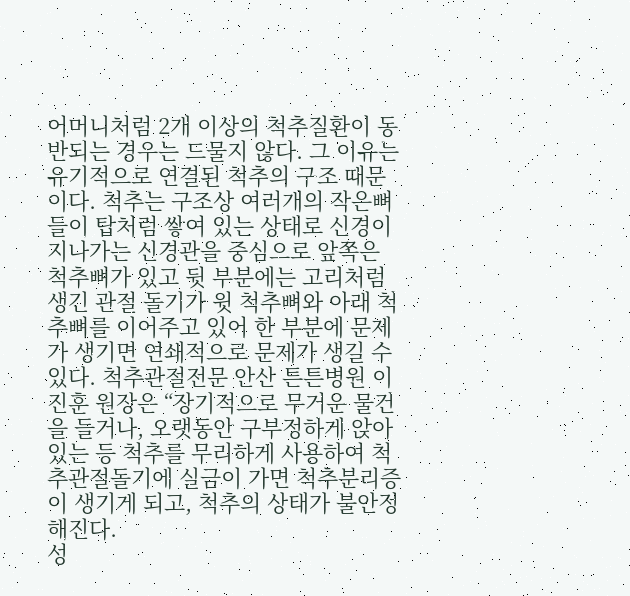어머니처럼 2개 이상의 척추질환이 동반되는 경우는 드물지 않다. 그 이유는 유기적으로 연결된 척추의 구조 때문이다. 척추는 구조상 여러개의 작은뼈들이 탑처럼 쌓여 있는 상태로 신경이 지나가는 신경관을 중심으로 앞쪽은 척추뼈가 있고 뒷 부분에는 고리처럼 생긴 관절 돌기가 윗 척추뼈와 아래 척추뼈를 이어주고 있어 한 부분에 문제가 생기면 연쇄적으로 문제가 생길 수 있다. 척추관절전문 안산 튼튼병원 이진훈 원장은 “장기적으로 무거운 물건을 들거나, 오랫동안 구부정하게 앉아 있는 등 척추를 무리하게 사용하여 척추관절돌기에 실금이 가면 척추분리증이 생기게 되고, 척추의 상태가 불안정해진다.
성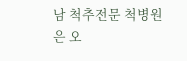남 척추전문 척병원은 오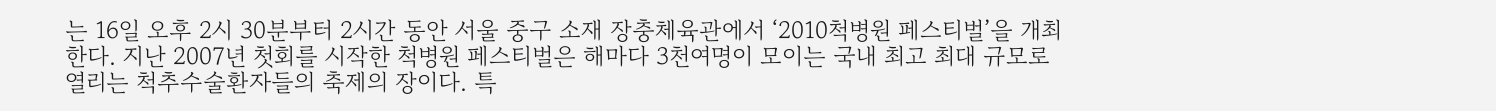는 16일 오후 2시 30분부터 2시간 동안 서울 중구 소재 장충체육관에서 ‘2010척병원 페스티벌’을 개최한다. 지난 2007년 첫회를 시작한 척병원 페스티벌은 해마다 3천여명이 모이는 국내 최고 최대 규모로 열리는 척추수술환자들의 축제의 장이다. 특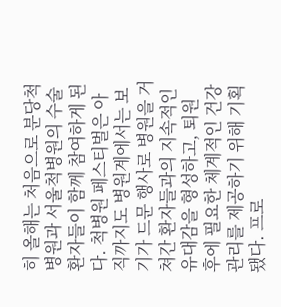히 올해는 처음으로 분당척병원과 서울척병원의 수술환자들이 함께 참여하게 된다. 척병원 페스티벌은 아직까지도 병원계에서는 보기가 드문 행사로 병원을 거쳐간 환자들과의 지속적인 유대감을 형성하고, 퇴원 후에 필요한 체계적인 건강관리를 제공하기 위해 기획됐다. 프로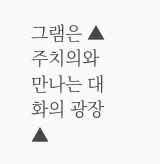그램은 ▲주치의와 만나는 대화의 광장 ▲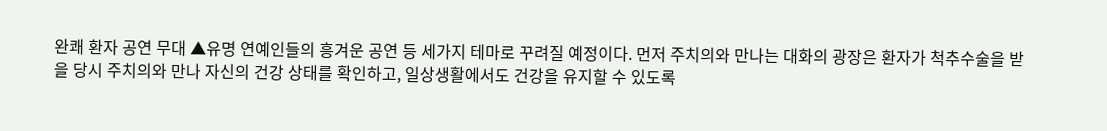완쾌 환자 공연 무대 ▲유명 연예인들의 흥겨운 공연 등 세가지 테마로 꾸려질 예정이다. 먼저 주치의와 만나는 대화의 광장은 환자가 척추수술을 받을 당시 주치의와 만나 자신의 건강 상태를 확인하고, 일상생활에서도 건강을 유지할 수 있도록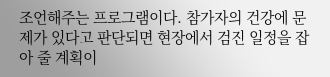조언해주는 프로그램이다. 참가자의 건강에 문제가 있다고 판단되면 현장에서 검진 일정을 잡아 줄 계획이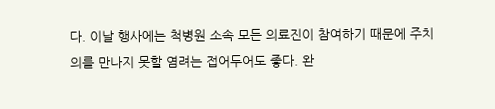다. 이날 행사에는 척병원 소속 모든 의료진이 참여하기 때문에 주치의를 만나지 못할 염려는 접어두어도 좋다. 완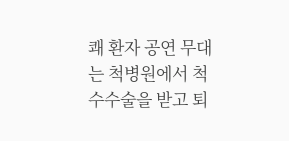쾌 환자 공연 무대는 척병원에서 척수수술을 받고 퇴